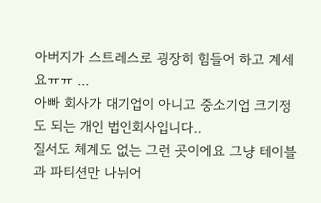아버지가 스트레스로 굉장히 힘들어 하고 계세요ㅠㅠ ...
아빠 회사가 대기업이 아니고 중소기업 크기정도 되는 개인 법인회사입니다..
질서도 체계도 없는 그런 곳이에요 그냥 테이블과 파티션만 나뉘어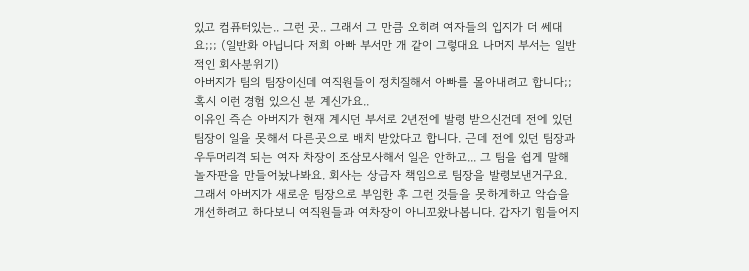있고 컴퓨터있는.. 그런 곳.. 그래서 그 만큼 오히려 여자들의 입지가 더 쎄대요;;; (일반화 아닙니다 저희 아빠 부서만 개 같이 그렇대요 나머지 부서는 일반적인 회사분위기)
아버지가 팀의 팀장이신데 여직원들이 정치질해서 아빠를 몰아내려고 합니다;; 혹시 이런 경험 있으신 분 계신가요..
이유인 즉슨 아버지가 현재 계시던 부서로 2년전에 발령 받으신건데 전에 있던 팀장이 일을 못해서 다른곳으로 배치 받았다고 합니다. 근데 전에 있던 팀장과 우두머리격 되는 여자 차장이 조삼모사해서 일은 안하고... 그 팀을 쉽게 말해 놀자판을 만들어놨나봐요. 회사는 상급자 책임으로 팀장을 발령보낸거구요.
그래서 아버지가 새로운 팀장으로 부임한 후 그런 것들을 못하게하고 악습을 개선하려고 하다보니 여직원들과 여차장이 아니꼬왔나봅니다. 갑자기 힘들어지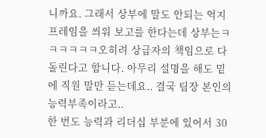니까요. 그래서 상부에 말도 안되는 억지 프레임을 씌워 보고를 한다는데 상부는ㅋㅋㅋㅋㅋㅋ오히려 상급자의 책임으로 다 돌린다고 합니다. 아무리 설명을 해도 밑에 직원 말만 듣는데요.. 결국 팀장 본인의 능력부족이라고..
한 번도 능력과 리더십 부분에 있어서 30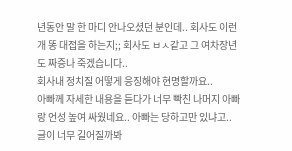년동안 말 한 마디 안나오셨던 분인데.. 회사도 이런 개 똥 대접을 하는지;; 회사도 ㅂㅅ같고 그 여차장년도 짜증나 죽겠습니다..
회사내 정치질 어떻게 응징해야 현명할까요..
아빠께 자세한 내용을 듣다가 너무 빡친 나머지 아빠랑 언성 높여 싸웠네요.. 아빠는 당하고만 있냐고.. 글이 너무 길어질까봐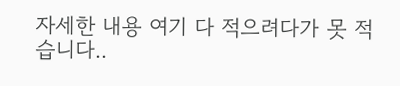자세한 내용 여기 다 적으려다가 못 적습니다..